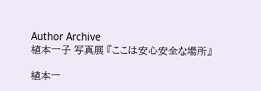Author Archive
植本一子 写真展 『ここは安心安全な場所』

植本一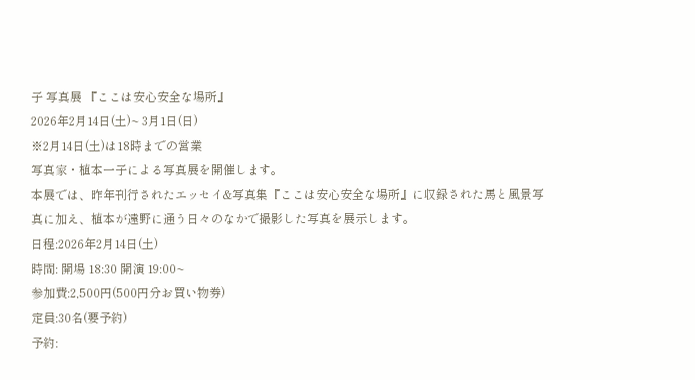子 写真展 『ここは安心安全な場所』
2026年2月14日(土)~ 3月1日(日)
※2月14日(土)は18時までの営業
写真家・植本一子による写真展を開催します。
本展では、昨年刊行されたエッセイ&写真集『ここは安心安全な場所』に収録された馬と風景写真に加え、植本が遠野に通う日々のなかで撮影した写真を展示します。
日程:2026年2月14日(土)
時間: 開場 18:30 開演 19:00~
参加費:2,500円(500円分お買い物券)
定員:30名(要予約)
予約: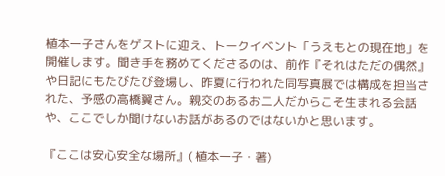植本一子さんをゲストに迎え、トークイベント「うえもとの現在地」を開催します。聞き手を務めてくださるのは、前作『それはただの偶然』や日記にもたびたび登場し、昨夏に行われた同写真展では構成を担当された、予感の高橋翼さん。親交のあるお二人だからこそ生まれる会話や、ここでしか聞けないお話があるのではないかと思います。

『ここは安心安全な場所』( 植本一子・著)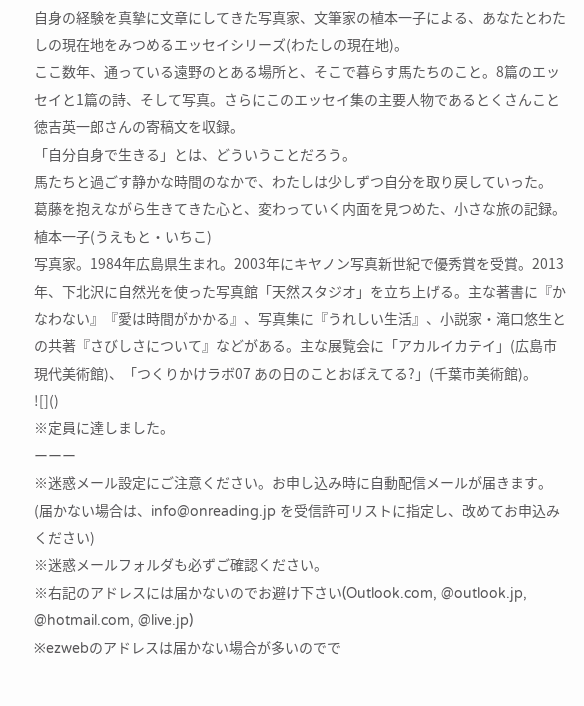自身の経験を真摯に文章にしてきた写真家、文筆家の植本一子による、あなたとわたしの現在地をみつめるエッセイシリーズ(わたしの現在地)。
ここ数年、通っている遠野のとある場所と、そこで暮らす馬たちのこと。8篇のエッセイと1篇の詩、そして写真。さらにこのエッセイ集の主要人物であるとくさんこと徳吉英一郎さんの寄稿文を収録。
「自分自身で生きる」とは、どういうことだろう。
馬たちと過ごす静かな時間のなかで、わたしは少しずつ自分を取り戻していった。
葛藤を抱えながら生きてきた心と、変わっていく内面を見つめた、小さな旅の記録。
植本一子(うえもと・いちこ)
写真家。1984年広島県生まれ。2003年にキヤノン写真新世紀で優秀賞を受賞。2013年、下北沢に自然光を使った写真館「天然スタジオ」を立ち上げる。主な著書に『かなわない』『愛は時間がかかる』、写真集に『うれしい生活』、小説家・滝口悠生との共著『さびしさについて』などがある。主な展覧会に「アカルイカテイ」(広島市現代美術館)、「つくりかけラボ07 あの日のことおぼえてる?」(千葉市美術館)。
![]()
※定員に達しました。
ーーー
※迷惑メール設定にご注意ください。お申し込み時に自動配信メールが届きます。
(届かない場合は、info@onreading.jp を受信許可リストに指定し、改めてお申込みください)
※迷惑メールフォルダも必ずご確認ください。
※右記のアドレスには届かないのでお避け下さい(Outlook.com, @outlook.jp, @hotmail.com, @live.jp)
※ezwebのアドレスは届かない場合が多いのでで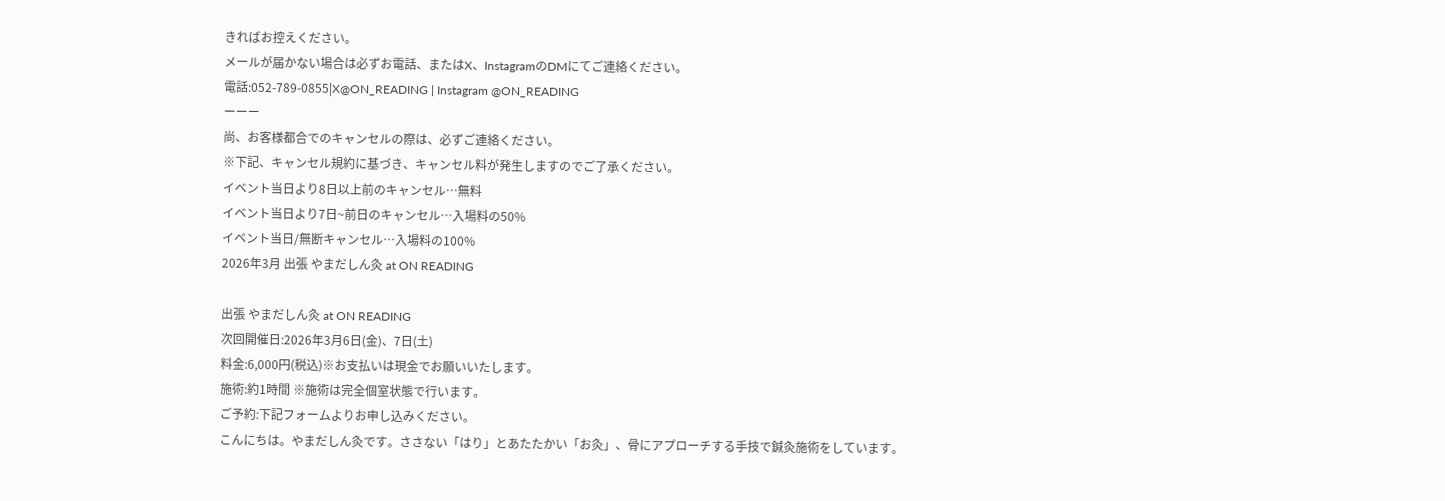きればお控えください。
メールが届かない場合は必ずお電話、またはX、InstagramのDMにてご連絡ください。
電話:052-789-0855|X@ON_READING | Instagram @ON_READING
ーーー
尚、お客様都合でのキャンセルの際は、必ずご連絡ください。
※下記、キャンセル規約に基づき、キャンセル料が発生しますのでご了承ください。
イベント当日より8日以上前のキャンセル…無料
イベント当日より7日~前日のキャンセル…入場料の50%
イベント当日/無断キャンセル…入場料の100%
2026年3月 出張 やまだしん灸 at ON READING

出張 やまだしん灸 at ON READING
次回開催日:2026年3月6日(金)、7日(土)
料金:6,000円(税込)※お支払いは現金でお願いいたします。
施術:約1時間 ※施術は完全個室状態で行います。
ご予約:下記フォームよりお申し込みください。
こんにちは。やまだしん灸です。ささない「はり」とあたたかい「お灸」、骨にアプローチする手技で鍼灸施術をしています。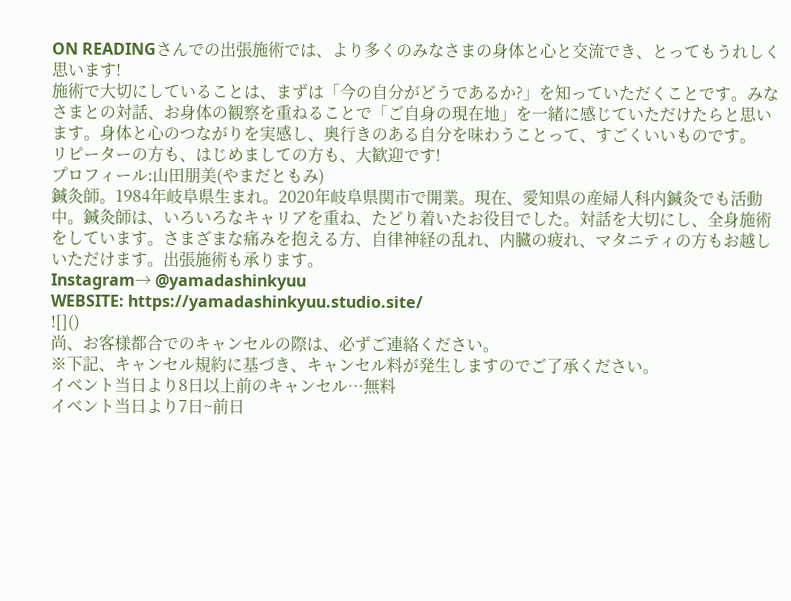ON READINGさんでの出張施術では、より多くのみなさまの身体と心と交流でき、とってもうれしく思います!
施術で大切にしていることは、まずは「今の自分がどうであるか?」を知っていただくことです。みなさまとの対話、お身体の観察を重ねることで「ご自身の現在地」を一緒に感じていただけたらと思います。身体と心のつながりを実感し、奥行きのある自分を味わうことって、すごくいいものです。
リピーターの方も、はじめましての方も、大歓迎です!
プロフィール:山田朋美(やまだともみ)
鍼灸師。1984年岐阜県生まれ。2020年岐阜県関市で開業。現在、愛知県の産婦人科内鍼灸でも活動中。鍼灸師は、いろいろなキャリアを重ね、たどり着いたお役目でした。対話を大切にし、全身施術をしています。さまざまな痛みを抱える方、自律神経の乱れ、内臓の疲れ、マタニティの方もお越しいただけます。出張施術も承ります。
Instagram→ @yamadashinkyuu
WEBSITE: https://yamadashinkyuu.studio.site/
![]()
尚、お客様都合でのキャンセルの際は、必ずご連絡ください。
※下記、キャンセル規約に基づき、キャンセル料が発生しますのでご了承ください。
イベント当日より8日以上前のキャンセル…無料
イベント当日より7日~前日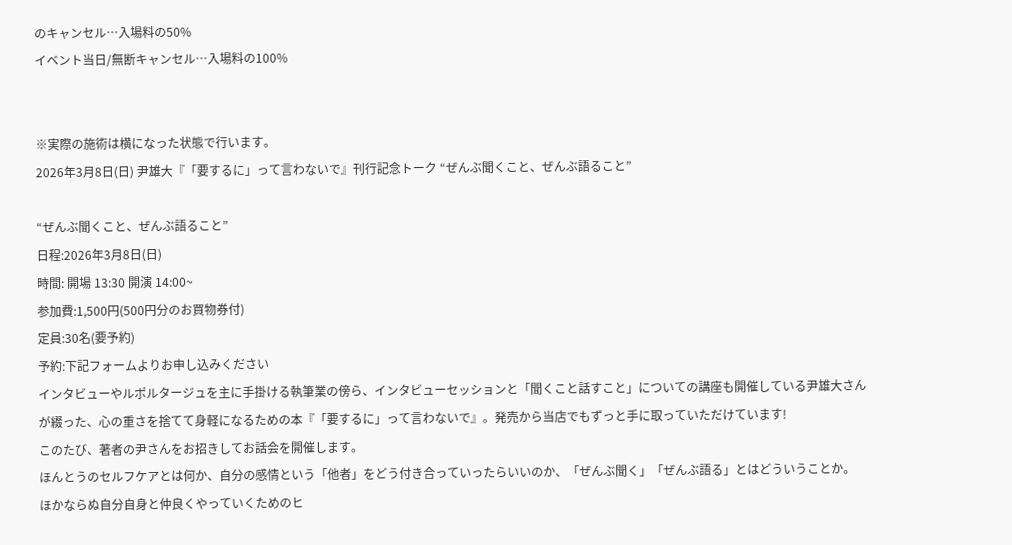のキャンセル…入場料の50%
イベント当日/無断キャンセル…入場料の100%


※実際の施術は横になった状態で行います。
2026年3月8日(日) 尹雄大『「要するに」って言わないで』刊行記念トーク “ぜんぶ聞くこと、ぜんぶ語ること”

“ぜんぶ聞くこと、ぜんぶ語ること”
日程:2026年3月8日(日)
時間: 開場 13:30 開演 14:00~
参加費:1,500円(500円分のお買物券付)
定員:30名(要予約)
予約:下記フォームよりお申し込みください
インタビューやルポルタージュを主に手掛ける執筆業の傍ら、インタビューセッションと「聞くこと話すこと」についての講座も開催している尹雄大さんが綴った、心の重さを捨てて身軽になるための本『「要するに」って言わないで』。発売から当店でもずっと手に取っていただけています!
このたび、著者の尹さんをお招きしてお話会を開催します。
ほんとうのセルフケアとは何か、自分の感情という「他者」をどう付き合っていったらいいのか、「ぜんぶ聞く」「ぜんぶ語る」とはどういうことか。
ほかならぬ自分自身と仲良くやっていくためのヒ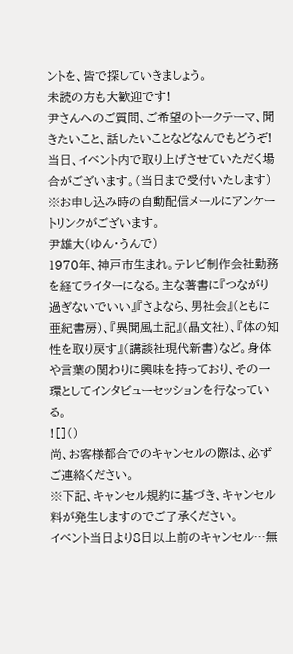ントを、皆で探していきましょう。
未読の方も大歓迎です!
尹さんへのご質問、ご希望のトークテーマ、聞きたいこと、話したいことなどなんでもどうぞ!
当日、イベント内で取り上げさせていただく場合がございます。(当日まで受付いたします)
※お申し込み時の自動配信メールにアンケートリンクがございます。
尹雄大(ゆん・うんで)
1970年、神戸市生まれ。テレビ制作会社勤務を経てライターになる。主な著書に『つながり過ぎないでいい』『さよなら、男社会』(ともに亜紀書房)、『異聞風土記』(晶文社)、『体の知性を取り戻す』(講談社現代新書)など。身体や言葉の関わりに興味を持っており、その一環としてインタビューセッションを行なっている。
![]()
尚、お客様都合でのキャンセルの際は、必ずご連絡ください。
※下記、キャンセル規約に基づき、キャンセル料が発生しますのでご了承ください。
イベント当日より8日以上前のキャンセル…無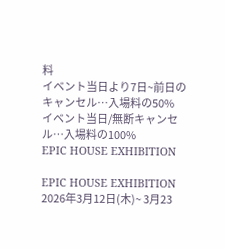料
イベント当日より7日~前日のキャンセル…入場料の50%
イベント当日/無断キャンセル…入場料の100%
EPIC HOUSE EXHIBITION

EPIC HOUSE EXHIBITION
2026年3月12日(木)~ 3月23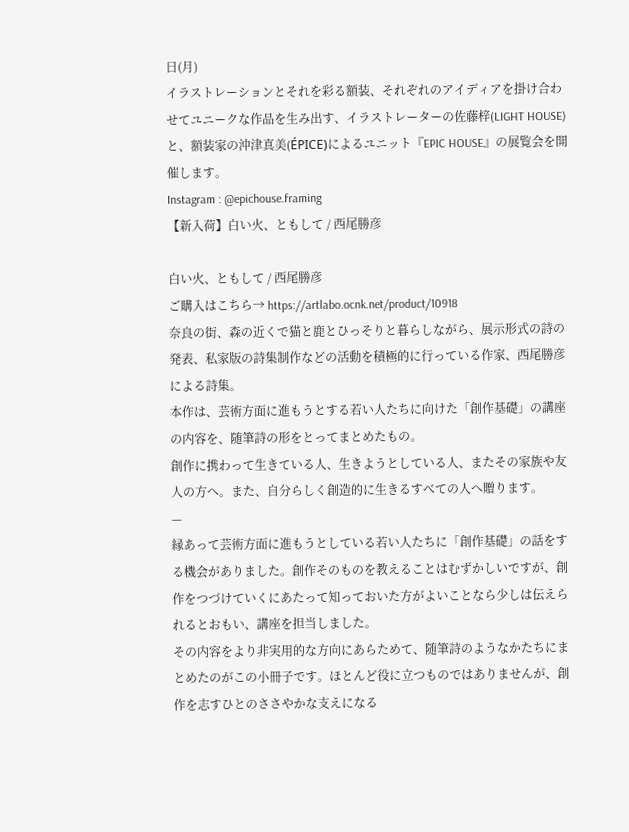日(月)
イラストレーションとそれを彩る額装、それぞれのアイディアを掛け合わせてユニークな作品を生み出す、イラストレーターの佐藤梓(LIGHT HOUSE)と、額装家の沖津真美(ÉPICE)によるユニット『EPIC HOUSE』の展覧会を開催します。
Instagram : @epichouse.framing
【新入荷】白い火、ともして / 西尾勝彦

白い火、ともして / 西尾勝彦
ご購入はこちら→ https://artlabo.ocnk.net/product/10918
奈良の街、森の近くで猫と鹿とひっそりと暮らしながら、展示形式の詩の発表、私家版の詩集制作などの活動を積極的に行っている作家、西尾勝彦による詩集。
本作は、芸術方面に進もうとする若い人たちに向けた「創作基礎」の講座の内容を、随筆詩の形をとってまとめたもの。
創作に携わって生きている人、生きようとしている人、またその家族や友人の方へ。また、自分らしく創造的に生きるすべての人へ贈ります。
—
縁あって芸術方面に進もうとしている若い人たちに「創作基礎」の話をする機会がありました。創作そのものを教えることはむずかしいですが、創作をつづけていくにあたって知っておいた方がよいことなら少しは伝えられるとおもい、講座を担当しました。
その内容をより非実用的な方向にあらためて、随筆詩のようなかたちにまとめたのがこの小冊子です。ほとんど役に立つものではありませんが、創作を志すひとのささやかな支えになる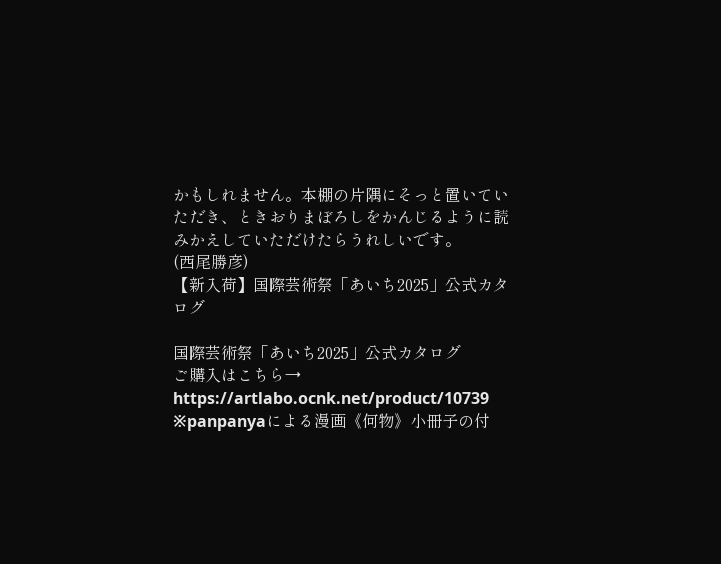かもしれません。本棚の片隅にそっと置いていただき、ときおりまぼろしをかんじるように読みかえしていただけたらうれしいです。
(西尾勝彦)
【新入荷】国際芸術祭「あいち2025」公式カタログ

国際芸術祭「あいち2025」公式カタログ
ご購入はこちら→ https://artlabo.ocnk.net/product/10739
※panpanyaによる漫画《何物》小冊子の付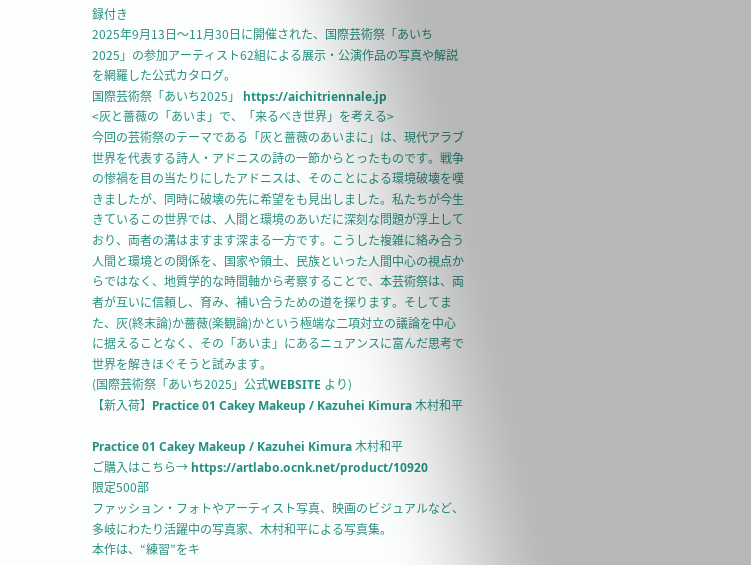録付き
2025年9月13日〜11月30日に開催された、国際芸術祭「あいち2025」の参加アーティスト62組による展示・公演作品の写真や解説を網羅した公式カタログ。
国際芸術祭「あいち2025」 https://aichitriennale.jp
<灰と薔薇の「あいま」で、「来るべき世界」を考える>
今回の芸術祭のテーマである「灰と薔薇のあいまに」は、現代アラブ世界を代表する詩人・アドニスの詩の一節からとったものです。戦争の惨禍を目の当たりにしたアドニスは、そのことによる環境破壊を嘆きましたが、同時に破壊の先に希望をも見出しました。私たちが今生きているこの世界では、人間と環境のあいだに深刻な問題が浮上しており、両者の溝はますます深まる一方です。こうした複雑に絡み合う人間と環境との関係を、国家や領土、民族といった人間中心の視点からではなく、地質学的な時間軸から考察することで、本芸術祭は、両者が互いに信頼し、育み、補い合うための道を探ります。そしてまた、灰(終末論)か薔薇(楽観論)かという極端な二項対立の議論を中心に据えることなく、その「あいま」にあるニュアンスに富んだ思考で世界を解きほぐそうと試みます。
(国際芸術祭「あいち2025」公式WEBSITE より)
【新入荷】Practice 01 Cakey Makeup / Kazuhei Kimura 木村和平

Practice 01 Cakey Makeup / Kazuhei Kimura 木村和平
ご購入はこちら→ https://artlabo.ocnk.net/product/10920
限定500部
ファッション・フォトやアーティスト写真、映画のビジュアルなど、多岐にわたり活躍中の写真家、木村和平による写真集。
本作は、“練習”をキ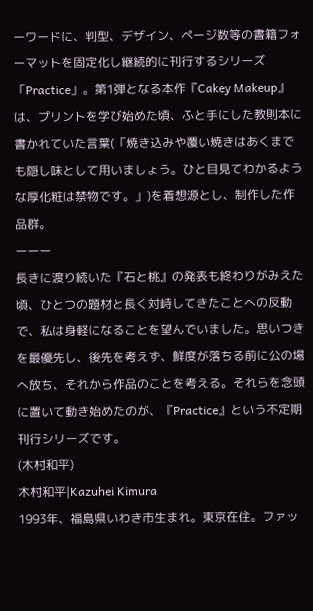ーワードに、判型、デザイン、ページ数等の書籍フォーマットを固定化し継続的に刊行するシリーズ「Practice」。第1弾となる本作『Cakey Makeup』は、プリントを学び始めた頃、ふと手にした教則本に書かれていた言葉(「焼き込みや覆い焼きはあくまでも隠し味として用いましょう。ひと目見てわかるような厚化粧は禁物です。」)を着想源とし、制作した作品群。
ーーー
長きに渡り続いた『石と桃』の発表も終わりがみえた頃、ひとつの題材と長く対峙してきたことへの反動で、私は身軽になることを望んでいました。思いつきを最優先し、後先を考えず、鮮度が落ちる前に公の場へ放ち、それから作品のことを考える。それらを念頭に置いて動き始めたのが、『Practice』という不定期刊行シリーズです。
(木村和平)
木村和平|Kazuhei Kimura
1993年、福島県いわき市生まれ。東京在住。ファッ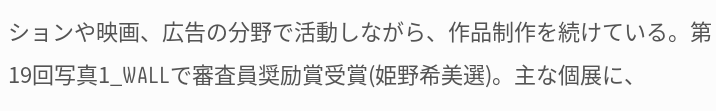ションや映画、広告の分野で活動しながら、作品制作を続けている。第19回写真1_WALLで審査員奨励賞受賞(姫野希美選)。主な個展に、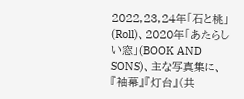2022,23,24年「石と桃」(Roll)、2020年「あたらしい窓」(BOOK AND SONS)、主な写真集に、『袖幕』『灯台』(共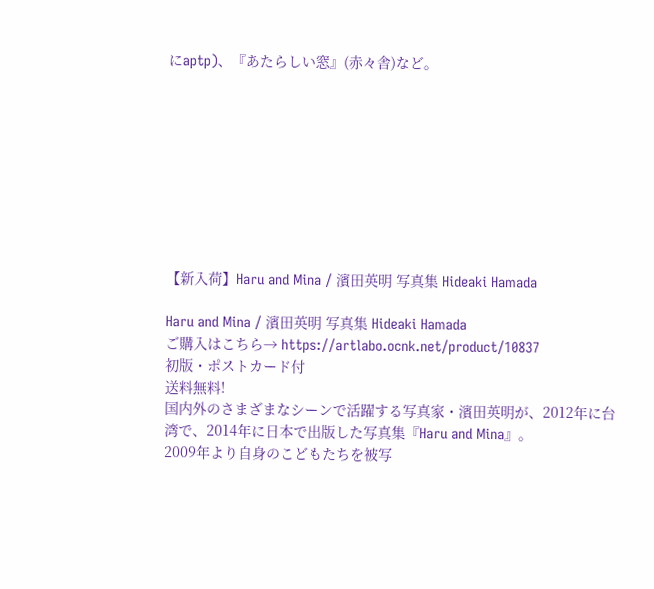にaptp)、『あたらしい窓』(赤々舎)など。









【新入荷】Haru and Mina / 濱田英明 写真集 Hideaki Hamada

Haru and Mina / 濱田英明 写真集 Hideaki Hamada
ご購入はこちら→ https://artlabo.ocnk.net/product/10837
初版・ポストカード付
送料無料!
国内外のさまざまなシーンで活躍する写真家・濱田英明が、2012年に台湾で、2014年に日本で出版した写真集『Haru and Mina』。
2009年より自身のこどもたちを被写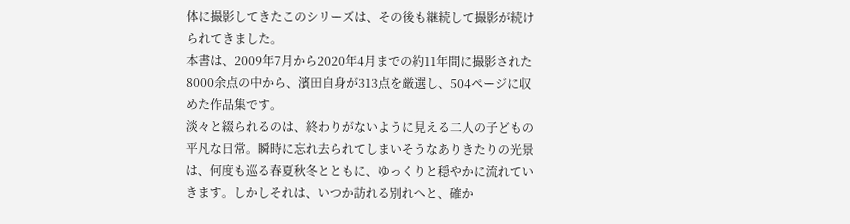体に撮影してきたこのシリーズは、その後も継続して撮影が続けられてきました。
本書は、2009年7月から2020年4月までの約11年間に撮影された8000余点の中から、濱田自身が313点を厳選し、504ページに収めた作品集です。
淡々と綴られるのは、終わりがないように見える二人の子どもの平凡な日常。瞬時に忘れ去られてしまいそうなありきたりの光景は、何度も巡る春夏秋冬とともに、ゆっくりと穏やかに流れていきます。しかしそれは、いつか訪れる別れへと、確か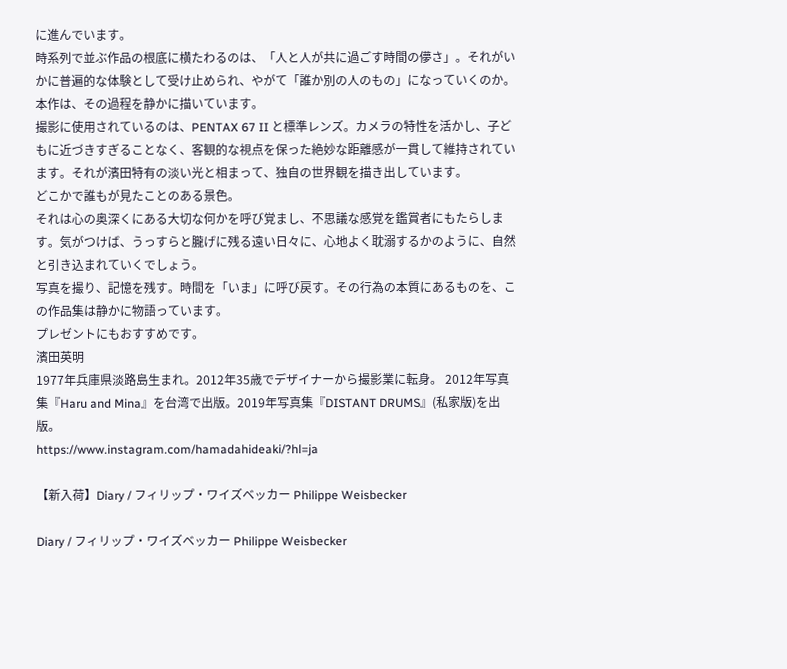に進んでいます。
時系列で並ぶ作品の根底に横たわるのは、「人と人が共に過ごす時間の儚さ」。それがいかに普遍的な体験として受け止められ、やがて「誰か別の人のもの」になっていくのか。本作は、その過程を静かに描いています。
撮影に使用されているのは、PENTAX 67 II と標準レンズ。カメラの特性を活かし、子どもに近づきすぎることなく、客観的な視点を保った絶妙な距離感が一貫して維持されています。それが濱田特有の淡い光と相まって、独自の世界観を描き出しています。
どこかで誰もが見たことのある景色。
それは心の奥深くにある大切な何かを呼び覚まし、不思議な感覚を鑑賞者にもたらします。気がつけば、うっすらと朧げに残る遠い日々に、心地よく耽溺するかのように、自然と引き込まれていくでしょう。
写真を撮り、記憶を残す。時間を「いま」に呼び戻す。その行為の本質にあるものを、この作品集は静かに物語っています。
プレゼントにもおすすめです。
濱田英明
1977年兵庫県淡路島生まれ。2012年35歳でデザイナーから撮影業に転身。 2012年写真集『Haru and Mina』を台湾で出版。2019年写真集『DISTANT DRUMS』(私家版)を出版。
https://www.instagram.com/hamadahideaki/?hl=ja

【新入荷】Diary / フィリップ・ワイズベッカー Philippe Weisbecker

Diary / フィリップ・ワイズベッカー Philippe Weisbecker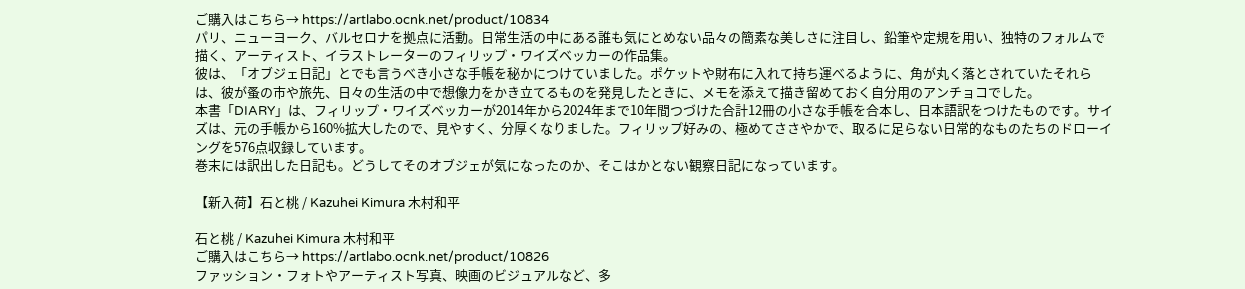ご購入はこちら→ https://artlabo.ocnk.net/product/10834
パリ、ニューヨーク、バルセロナを拠点に活動。日常生活の中にある誰も気にとめない品々の簡素な美しさに注目し、鉛筆や定規を用い、独特のフォルムで描く、アーティスト、イラストレーターのフィリップ・ワイズベッカーの作品集。
彼は、「オブジェ日記」とでも言うべき小さな手帳を秘かにつけていました。ポケットや財布に入れて持ち運べるように、角が丸く落とされていたそれらは、彼が蚤の市や旅先、日々の生活の中で想像力をかき立てるものを発見したときに、メモを添えて描き留めておく自分用のアンチョコでした。
本書「DIARY」は、フィリップ・ワイズベッカーが2014年から2024年まで10年間つづけた合計12冊の小さな手帳を合本し、日本語訳をつけたものです。サイズは、元の手帳から160%拡大したので、見やすく、分厚くなりました。フィリップ好みの、極めてささやかで、取るに足らない日常的なものたちのドローイングを576点収録しています。
巻末には訳出した日記も。どうしてそのオブジェが気になったのか、そこはかとない観察日記になっています。

【新入荷】石と桃 / Kazuhei Kimura 木村和平

石と桃 / Kazuhei Kimura 木村和平
ご購入はこちら→ https://artlabo.ocnk.net/product/10826
ファッション・フォトやアーティスト写真、映画のビジュアルなど、多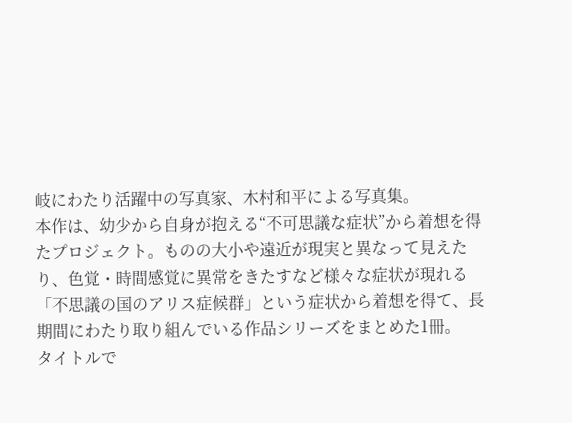岐にわたり活躍中の写真家、木村和平による写真集。
本作は、幼少から自身が抱える“不可思議な症状”から着想を得たプロジェクト。ものの大小や遠近が現実と異なって見えたり、色覚・時間感覚に異常をきたすなど様々な症状が現れる「不思議の国のアリス症候群」という症状から着想を得て、長期間にわたり取り組んでいる作品シリーズをまとめた1冊。
タイトルで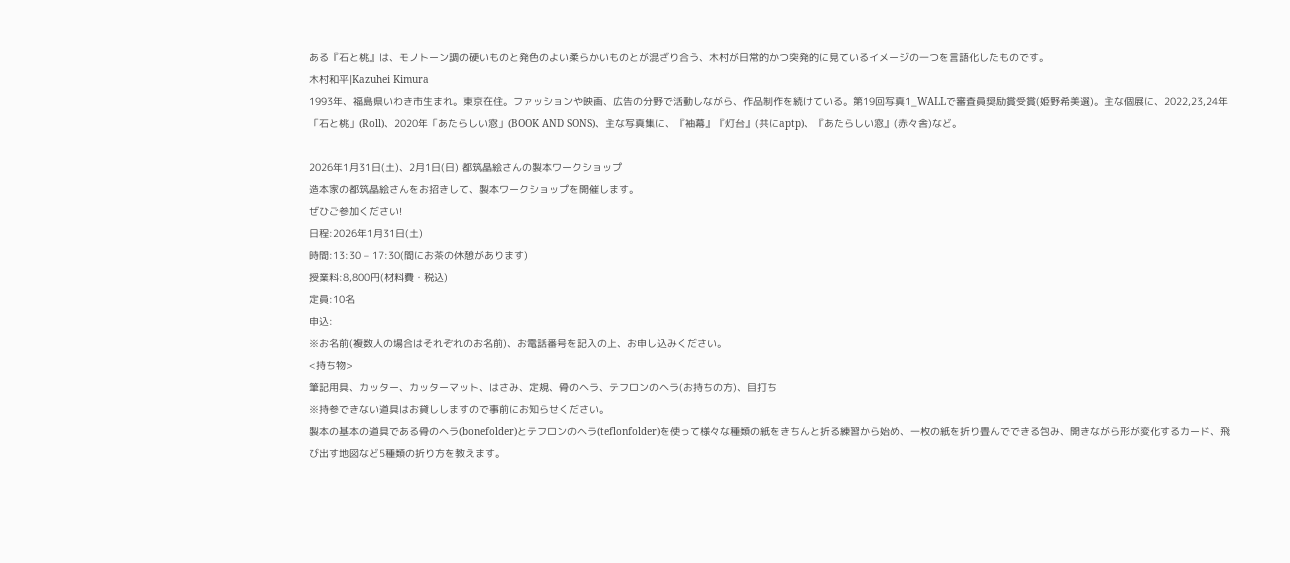ある『石と桃』は、モノトーン調の硬いものと発色のよい柔らかいものとが混ざり合う、木村が日常的かつ突発的に見ているイメージの一つを言語化したものです。
木村和平|Kazuhei Kimura
1993年、福島県いわき市生まれ。東京在住。ファッションや映画、広告の分野で活動しながら、作品制作を続けている。第19回写真1_WALLで審査員奨励賞受賞(姫野希美選)。主な個展に、2022,23,24年「石と桃」(Roll)、2020年「あたらしい窓」(BOOK AND SONS)、主な写真集に、『袖幕』『灯台』(共にaptp)、『あたらしい窓』(赤々舎)など。

2026年1月31日(土)、2月1日(日) 都筑晶絵さんの製本ワークショップ
造本家の都筑晶絵さんをお招きして、製本ワークショップを開催します。
ぜひご参加ください!
日程:2026年1月31日(土)
時間:13:30 – 17:30(間にお茶の休憩があります)
授業料:8,800円(材料費・税込)
定員:10名
申込:
※お名前(複数人の場合はそれぞれのお名前)、お電話番号を記入の上、お申し込みください。
<持ち物>
筆記用具、カッター、カッターマット、はさみ、定規、骨のヘラ、テフロンのヘラ(お持ちの方)、目打ち
※持参できない道具はお貸ししますので事前にお知らせください。
製本の基本の道具である骨のヘラ(bonefolder)とテフロンのヘラ(teflonfolder)を使って様々な種類の紙をきちんと折る練習から始め、一枚の紙を折り畳んでできる包み、開きながら形が変化するカード、飛び出す地図など5種類の折り方を教えます。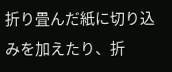折り畳んだ紙に切り込みを加えたり、折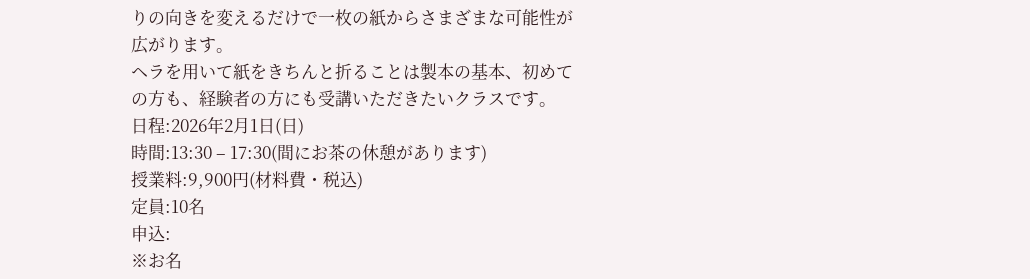りの向きを変えるだけで一枚の紙からさまざまな可能性が広がります。
ヘラを用いて紙をきちんと折ることは製本の基本、初めての方も、経験者の方にも受講いただきたいクラスです。
日程:2026年2月1日(日)
時間:13:30 – 17:30(間にお茶の休憩があります)
授業料:9,900円(材料費・税込)
定員:10名
申込:
※お名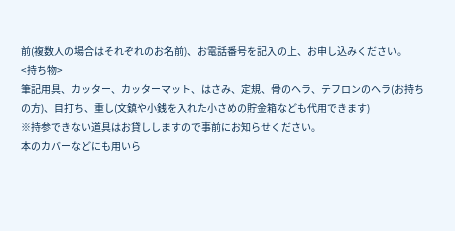前(複数人の場合はそれぞれのお名前)、お電話番号を記入の上、お申し込みください。
<持ち物>
筆記用具、カッター、カッターマット、はさみ、定規、骨のヘラ、テフロンのヘラ(お持ちの方)、目打ち、重し(文鎮や小銭を入れた小さめの貯金箱なども代用できます)
※持参できない道具はお貸ししますので事前にお知らせください。
本のカバーなどにも用いら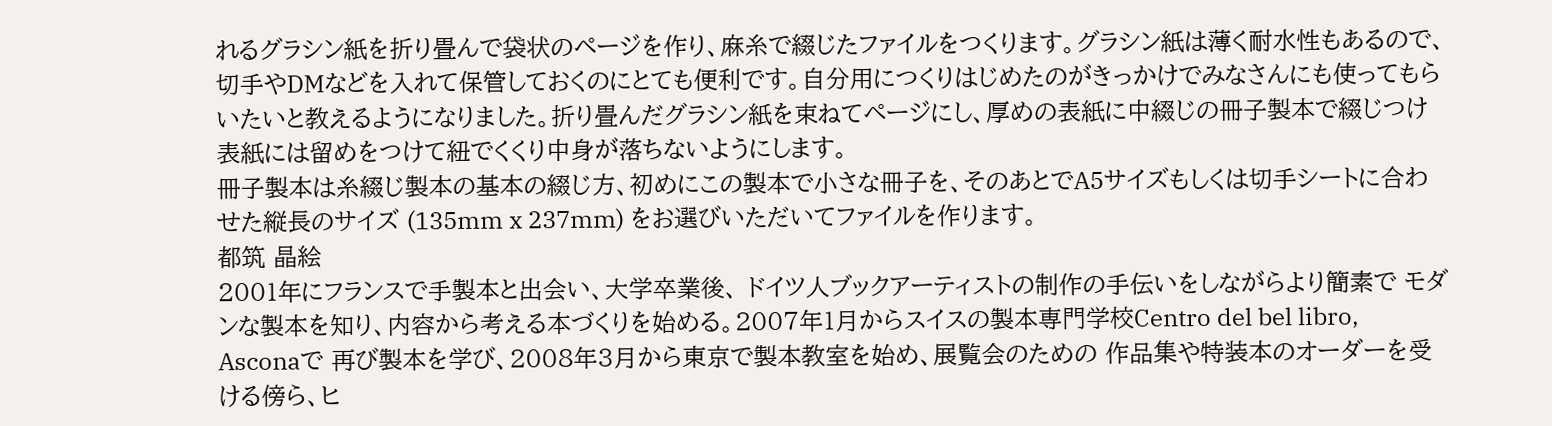れるグラシン紙を折り畳んで袋状のページを作り、麻糸で綴じたファイルをつくります。グラシン紙は薄く耐水性もあるので、切手やDMなどを入れて保管しておくのにとても便利です。自分用につくりはじめたのがきっかけでみなさんにも使ってもらいたいと教えるようになりました。折り畳んだグラシン紙を束ねてページにし、厚めの表紙に中綴じの冊子製本で綴じつけ表紙には留めをつけて紐でくくり中身が落ちないようにします。
冊子製本は糸綴じ製本の基本の綴じ方、初めにこの製本で小さな冊子を、そのあとでA5サイズもしくは切手シートに合わせた縦長のサイズ (135mm x 237mm) をお選びいただいてファイルを作ります。
都筑 晶絵
2001年にフランスで手製本と出会い、大学卒業後、 ドイツ人ブックアーティストの制作の手伝いをしながらより簡素で モダンな製本を知り、内容から考える本づくりを始める。2007年1月からスイスの製本専門学校Centro del bel libro, Asconaで 再び製本を学び、2008年3月から東京で製本教室を始め、展覧会のための 作品集や特装本のオーダーを受ける傍ら、ヒ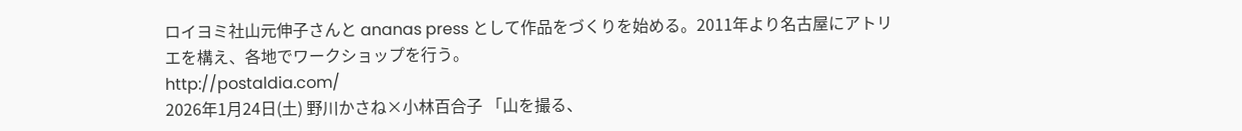ロイヨミ社山元伸子さんと ananas press として作品をづくりを始める。2011年より名古屋にアトリエを構え、各地でワークショップを行う。
http://postaldia.com/
2026年1月24日(土) 野川かさね×小林百合子 「山を撮る、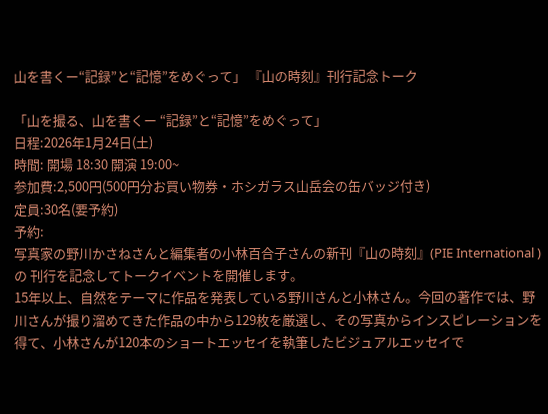山を書くー“記録”と“記憶”をめぐって」 『山の時刻』刊行記念トーク

「山を撮る、山を書くー “記録”と“記憶”をめぐって」
日程:2026年1月24日(土)
時間: 開場 18:30 開演 19:00~
参加費:2,500円(500円分お買い物券・ホシガラス山岳会の缶バッジ付き)
定員:30名(要予約)
予約:
写真家の野川かさねさんと編集者の小林百合子さんの新刊『山の時刻』(PIE International )の 刊行を記念してトークイベントを開催します。
15年以上、自然をテーマに作品を発表している野川さんと小林さん。今回の著作では、野川さんが撮り溜めてきた作品の中から129枚を厳選し、その写真からインスピレーションを得て、小林さんが120本のショートエッセイを執筆したビジュアルエッセイで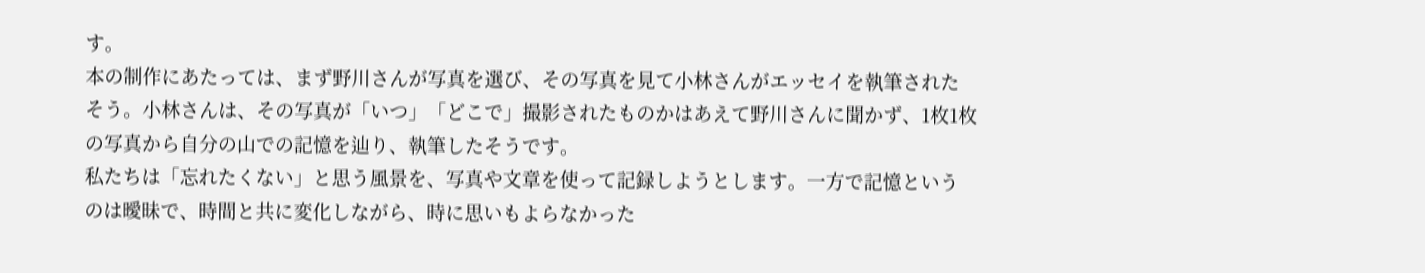す。
本の制作にあたっては、まず野川さんが写真を選び、その写真を見て小林さんがエッセイを執筆されたそう。小林さんは、その写真が「いつ」「どこで」撮影されたものかはあえて野川さんに聞かず、1枚1枚の写真から自分の山での記憶を辿り、執筆したそうです。
私たちは「忘れたくない」と思う風景を、写真や文章を使って記録しようとします。一方で記憶というのは曖昧で、時間と共に変化しながら、時に思いもよらなかった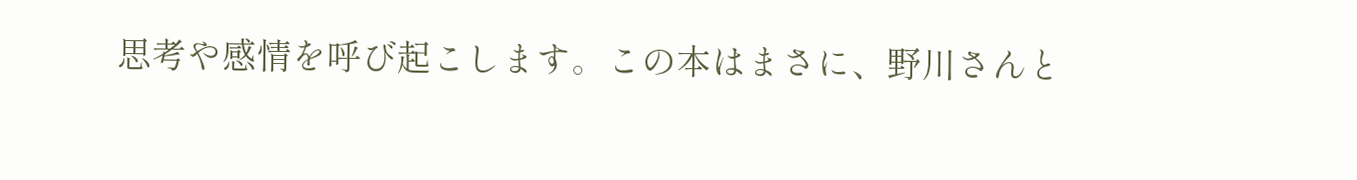思考や感情を呼び起こします。この本はまさに、野川さんと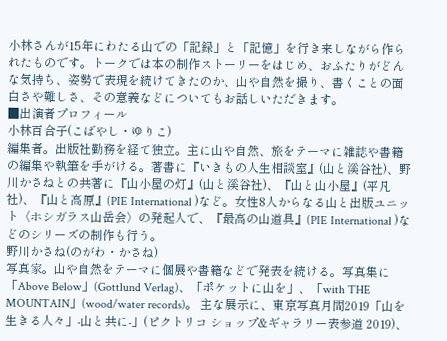小林さんが15年にわたる山での「記録」と「記憶」を行き来しながら作られたものです。トークでは本の制作ストーリーをはじめ、おふたりがどんな気持ち、姿勢で表現を続けてきたのか、山や自然を撮り、書くことの面白さや難しさ、その意義などについてもお話しいただきます。
■出演者プロフィール
小林百合子(こばやし・ゆりこ)
編集者。出版社勤務を経て独立。主に山や自然、旅をテーマに雑誌や書籍の編集や執筆を手がける。著書に『いきもの人生相談室』(山と溪谷社)、野川かさねとの共著に『山小屋の灯』(山と溪谷社)、『山と山小屋』(平凡社)、『山と高原』(PIE International )など。女性8人からなる山と出版ユニット〈ホシガラス山岳会〉の発起人で、『最高の山道具』(PIE International )などのシリーズの制作も行う。
野川かさね(のがわ・かさね)
写真家。山や自然をテーマに個展や書籍などで発表を続ける。写真集に「Above Below」(Gottlund Verlag)、「ポケットに山を」、「with THE MOUNTAIN」(wood/water records)。 主な展示に、東京写真月間2019「山を生きる人々」-山と共に-」(ピクトリコ ショップ&ギャラリー表参道 2019)、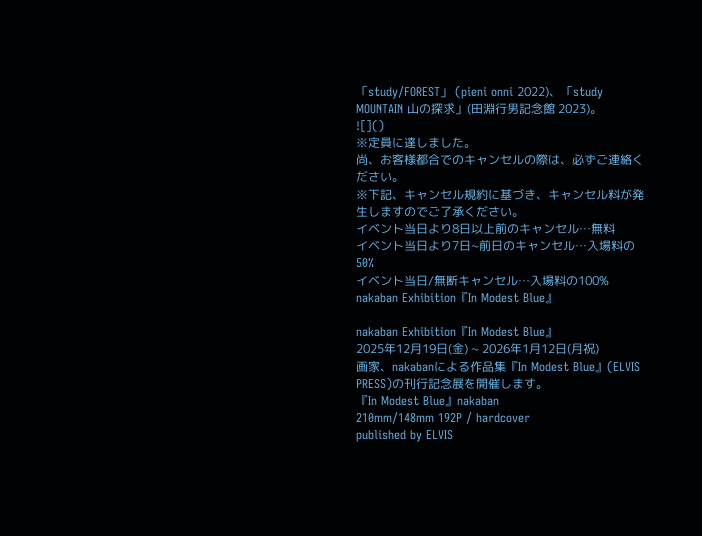「study/FOREST」 (pieni onni 2022)、「study MOUNTAIN 山の探求」(田淵行男記念館 2023)。
![]()
※定員に達しました。
尚、お客様都合でのキャンセルの際は、必ずご連絡ください。
※下記、キャンセル規約に基づき、キャンセル料が発生しますのでご了承ください。
イベント当日より8日以上前のキャンセル…無料
イベント当日より7日~前日のキャンセル…入場料の50%
イベント当日/無断キャンセル…入場料の100%
nakaban Exhibition『In Modest Blue』

nakaban Exhibition『In Modest Blue』
2025年12月19日(金) ~ 2026年1月12日(月祝)
画家、nakabanによる作品集『In Modest Blue』(ELVIS PRESS)の刊行記念展を開催します。
『In Modest Blue』nakaban
210mm/148mm 192P / hardcover
published by ELVIS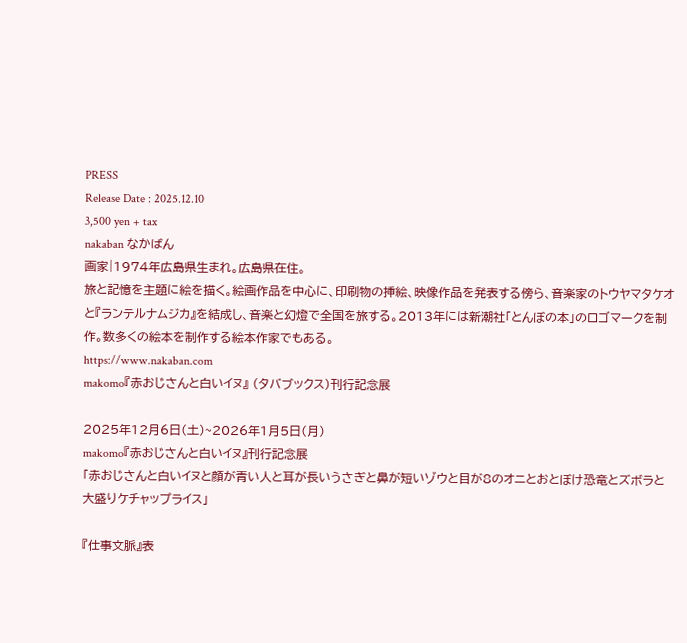PRESS
Release Date : 2025.12.10
3,500 yen + tax
nakaban なかばん
画家|1974年広島県生まれ。広島県在住。
旅と記憶を主題に絵を描く。絵画作品を中心に、印刷物の挿絵、映像作品を発表する傍ら、音楽家のトウヤマタケオと『ランテルナムジカ』を結成し、音楽と幻燈で全国を旅する。2013年には新潮社「とんぼの本」のロゴマークを制作。数多くの絵本を制作する絵本作家でもある。
https://www.nakaban.com
makomo『赤おじさんと白いイヌ』 (タバブックス)刊行記念展

2025年12月6日(土)~2026年1月5日(月)
makomo『赤おじさんと白いイヌ』刊行記念展
「赤おじさんと白いイヌと顔が青い人と耳が長いうさぎと鼻が短いゾウと目が8のオニとおとぼけ恐竜とズボラと大盛りケチャップライス」

『仕事文脈』表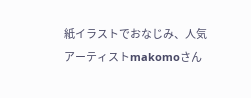紙イラストでおなじみ、人気アーティストmakomoさん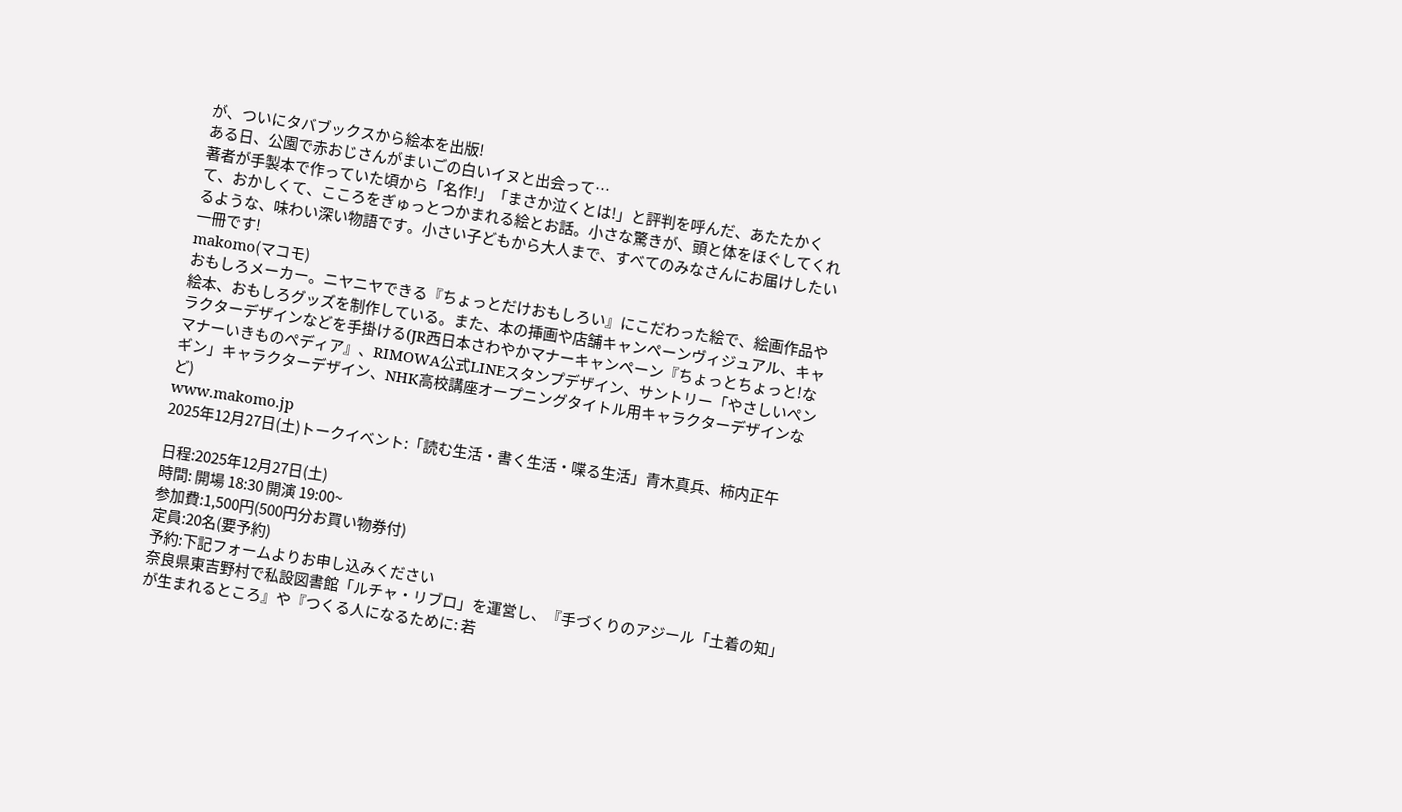が、ついにタバブックスから絵本を出版!
ある日、公園で赤おじさんがまいごの白いイヌと出会って…
著者が手製本で作っていた頃から「名作!」「まさか泣くとは!」と評判を呼んだ、あたたかくて、おかしくて、こころをぎゅっとつかまれる絵とお話。小さな驚きが、頭と体をほぐしてくれるような、味わい深い物語です。小さい子どもから大人まで、すべてのみなさんにお届けしたい一冊です!
makomo(マコモ)
おもしろメーカー。ニヤニヤできる『ちょっとだけおもしろい』にこだわった絵で、絵画作品や絵本、おもしろグッズを制作している。また、本の挿画や店舗キャンペーンヴィジュアル、キャラクターデザインなどを手掛ける(JR西日本さわやかマナーキャンペーン『ちょっとちょっと!なマナーいきものペディア』、RIMOWA公式LINEスタンプデザイン、サントリー「やさしいペンギン」キャラクターデザイン、NHK高校講座オープニングタイトル用キャラクターデザインなど)
www.makomo.jp
2025年12月27日(土)トークイベント:「読む生活・書く生活・喋る生活」青木真兵、柿内正午

日程:2025年12月27日(土)
時間: 開場 18:30 開演 19:00~
参加費:1,500円(500円分お買い物券付)
定員:20名(要予約)
予約:下記フォームよりお申し込みください
奈良県東吉野村で私設図書館「ルチャ・リブロ」を運営し、『手づくりのアジール「土着の知」が生まれるところ』や『つくる人になるために: 若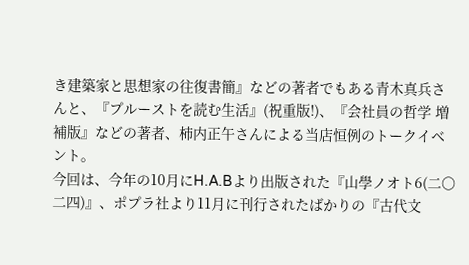き建築家と思想家の往復書簡』などの著者でもある青木真兵さんと、『プルーストを読む生活』(祝重版!)、『会社員の哲学 増補版』などの著者、柿内正午さんによる当店恒例のトークイベント。
今回は、今年の10月にH.A.Bより出版された『山學ノオト6(二〇二四)』、ポプラ社より11月に刊行されたばかりの『古代文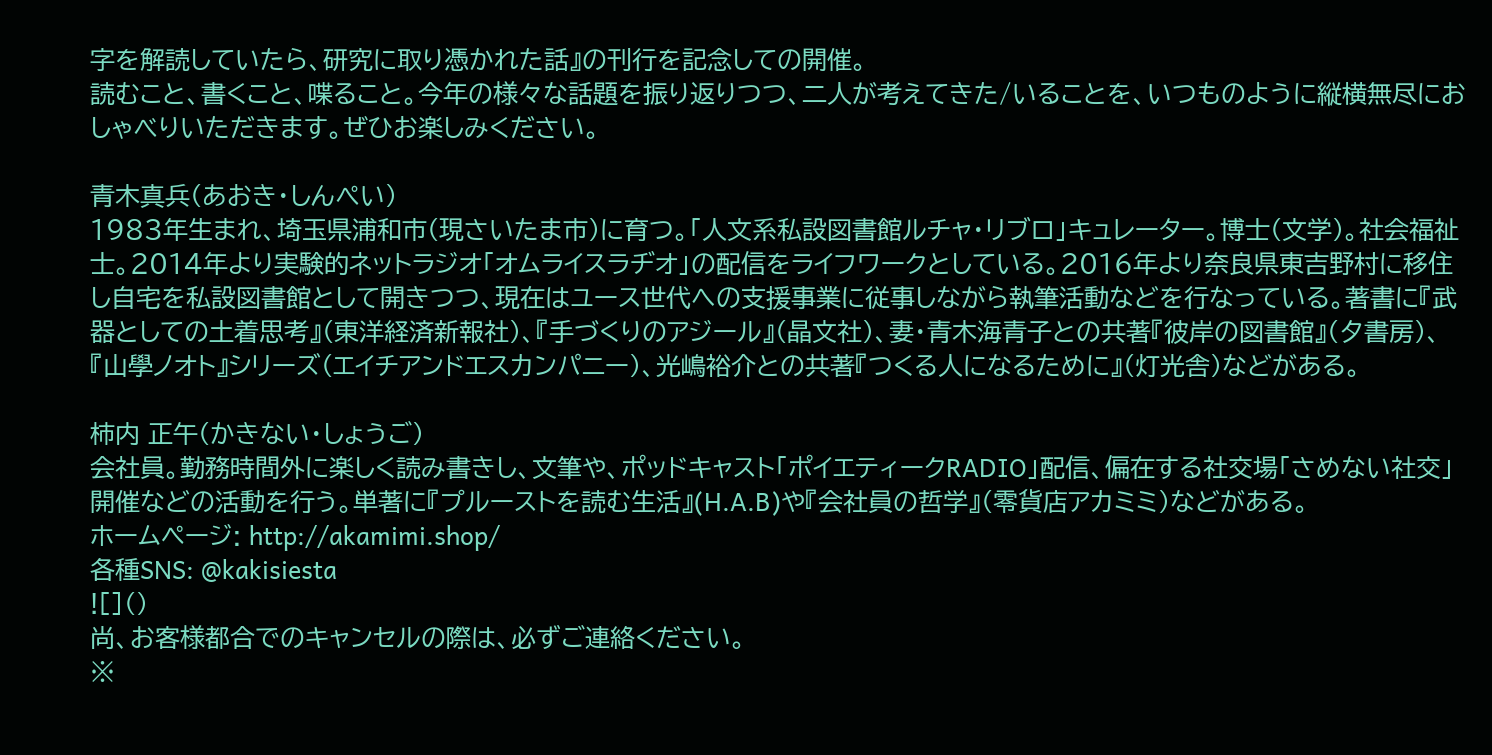字を解読していたら、研究に取り憑かれた話』の刊行を記念しての開催。
読むこと、書くこと、喋ること。今年の様々な話題を振り返りつつ、二人が考えてきた/いることを、いつものように縦横無尽におしゃべりいただきます。ぜひお楽しみください。

青木真兵(あおき・しんぺい)
1983年生まれ、埼玉県浦和市(現さいたま市)に育つ。「人文系私設図書館ルチャ・リブロ」キュレーター。博士(文学)。社会福祉士。2014年より実験的ネットラジオ「オムライスラヂオ」の配信をライフワークとしている。2016年より奈良県東吉野村に移住し自宅を私設図書館として開きつつ、現在はユース世代への支援事業に従事しながら執筆活動などを行なっている。著書に『武器としての土着思考』(東洋経済新報社)、『手づくりのアジール』(晶文社)、妻・青木海青子との共著『彼岸の図書館』(夕書房)、『山學ノオト』シリーズ(エイチアンドエスカンパニー)、光嶋裕介との共著『つくる人になるために』(灯光舎)などがある。

柿内 正午(かきない・しょうご)
会社員。勤務時間外に楽しく読み書きし、文筆や、ポッドキャスト「ポイエティークRADIO」配信、偏在する社交場「さめない社交」開催などの活動を行う。単著に『プルーストを読む生活』(H.A.B)や『会社員の哲学』(零貨店アカミミ)などがある。
ホームページ: http://akamimi.shop/
各種SNS: @kakisiesta
![]()
尚、お客様都合でのキャンセルの際は、必ずご連絡ください。
※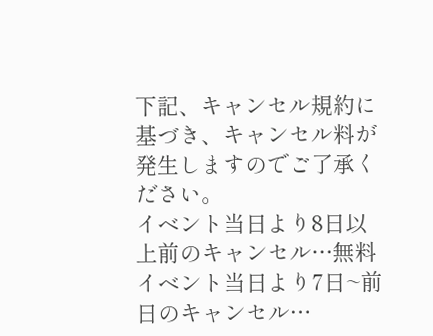下記、キャンセル規約に基づき、キャンセル料が発生しますのでご了承ください。
イベント当日より8日以上前のキャンセル…無料
イベント当日より7日~前日のキャンセル…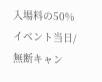入場料の50%
イベント当日/無断キャン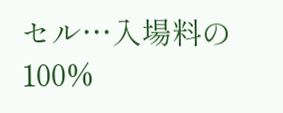セル…入場料の100%